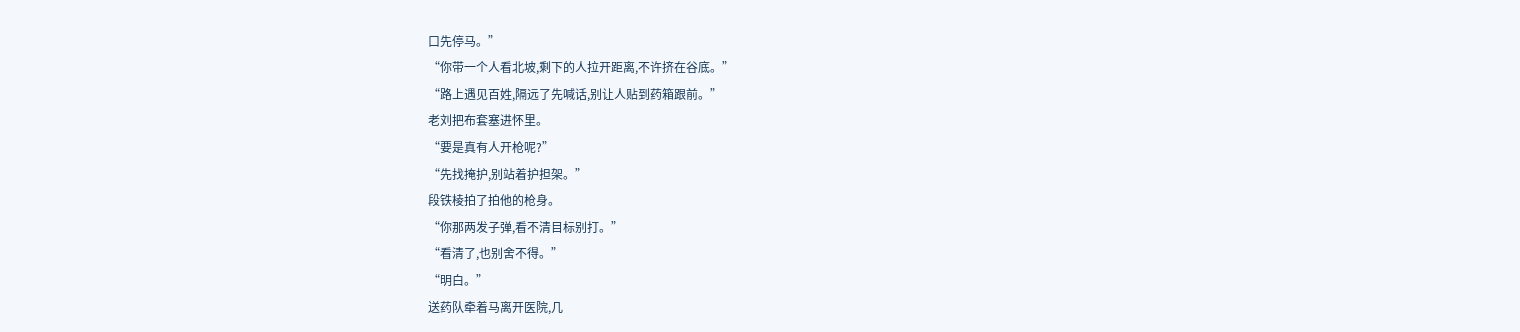口先停马。”
“你带一个人看北坡,剩下的人拉开距离,不许挤在谷底。”
“路上遇见百姓,隔远了先喊话,别让人贴到药箱跟前。”
老刘把布套塞进怀里。
“要是真有人开枪呢?”
“先找掩护,别站着护担架。”
段铁棱拍了拍他的枪身。
“你那两发子弹,看不清目标别打。”
“看清了,也别舍不得。”
“明白。”
送药队牵着马离开医院,几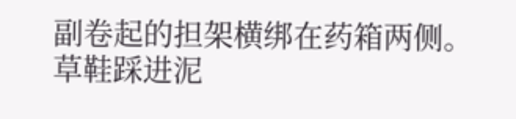副卷起的担架横绑在药箱两侧。
草鞋踩进泥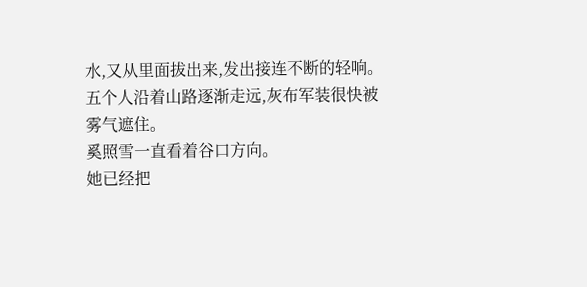水,又从里面拔出来,发出接连不断的轻响。
五个人沿着山路逐渐走远,灰布军装很快被雾气遮住。
奚照雪一直看着谷口方向。
她已经把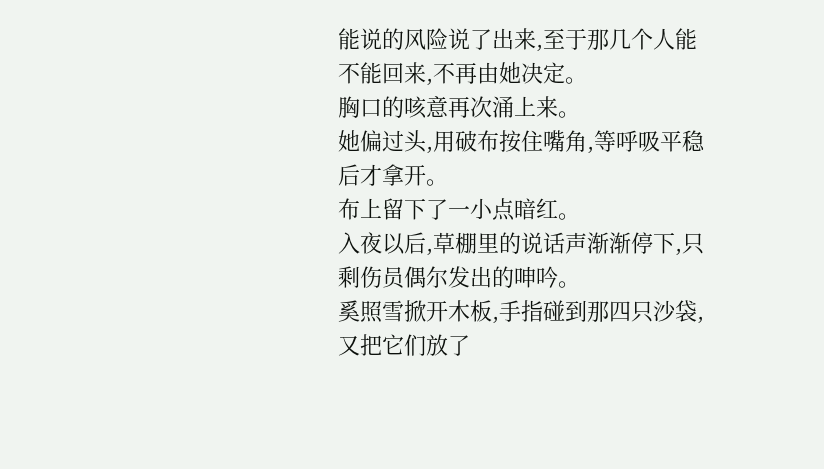能说的风险说了出来,至于那几个人能不能回来,不再由她决定。
胸口的咳意再次涌上来。
她偏过头,用破布按住嘴角,等呼吸平稳后才拿开。
布上留下了一小点暗红。
入夜以后,草棚里的说话声渐渐停下,只剩伤员偶尔发出的呻吟。
奚照雪掀开木板,手指碰到那四只沙袋,又把它们放了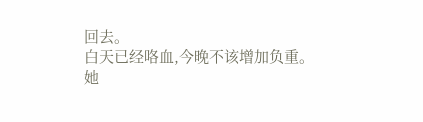回去。
白天已经咯血,今晚不该增加负重。
她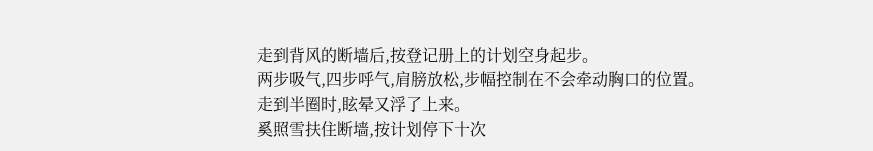走到背风的断墙后,按登记册上的计划空身起步。
两步吸气,四步呼气,肩膀放松,步幅控制在不会牵动胸口的位置。
走到半圈时,眩晕又浮了上来。
奚照雪扶住断墙,按计划停下十次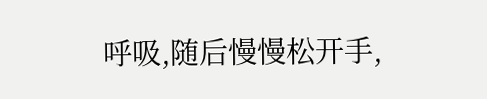呼吸,随后慢慢松开手,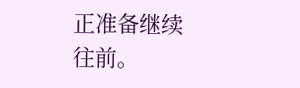正准备继续往前。